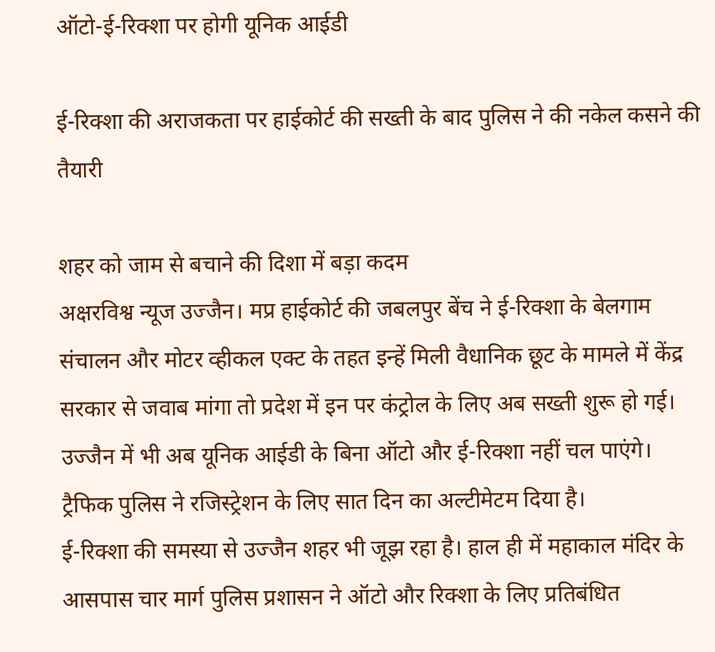ऑटो-ई-रिक्शा पर होगी यूनिक आईडी

ई-रिक्शा की अराजकता पर हाईकोर्ट की सख्ती के बाद पुलिस ने की नकेल कसने की तैयारी

शहर को जाम से बचाने की दिशा में बड़ा कदम
अक्षरविश्व न्यूज उज्जैन। मप्र हाईकोर्ट की जबलपुर बेंच ने ई-रिक्शा के बेलगाम संचालन और मोटर व्हीकल एक्ट के तहत इन्हें मिली वैधानिक छूट के मामले में केंद्र सरकार से जवाब मांगा तो प्रदेश में इन पर कंट्रोल के लिए अब सख्ती शुरू हो गई। उज्जैन में भी अब यूनिक आईडी के बिना ऑटो और ई-रिक्शा नहीं चल पाएंगे। ट्रैफिक पुलिस ने रजिस्ट्रेशन के लिए सात दिन का अल्टीमेटम दिया है।
ई-रिक्शा की समस्या से उज्जैन शहर भी जूझ रहा है। हाल ही में महाकाल मंदिर के आसपास चार मार्ग पुलिस प्रशासन ने ऑटो और रिक्शा के लिए प्रतिबंधित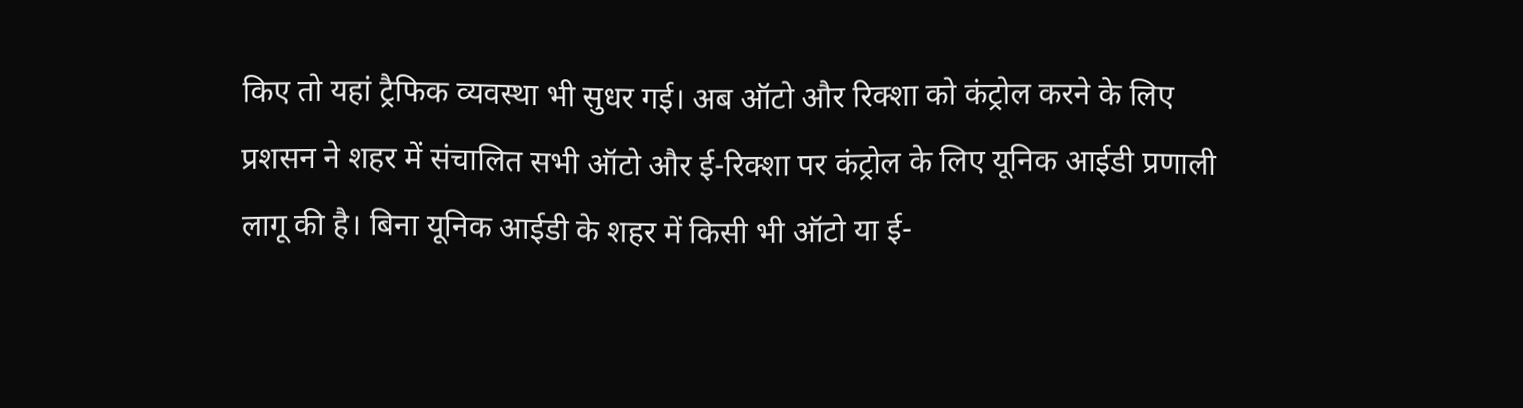किए तो यहां ट्रैफिक व्यवस्था भी सुधर गई। अब ऑटो और रिक्शा को कंट्रोल करने के लिए प्रशसन ने शहर में संचालित सभी ऑटो और ई-रिक्शा पर कंट्रोल के लिए यूनिक आईडी प्रणाली लागू की है। बिना यूनिक आईडी के शहर में किसी भी ऑटो या ई-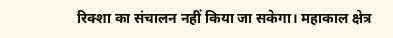रिक्शा का संचालन नहीं किया जा सकेगा। महाकाल क्षेत्र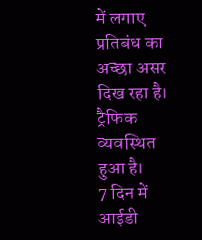में लगाए प्रतिबंध का अच्छा असर दिख रहा है। ट्रैफिक व्यवस्थित हुआ है।
7 दिन में आईडी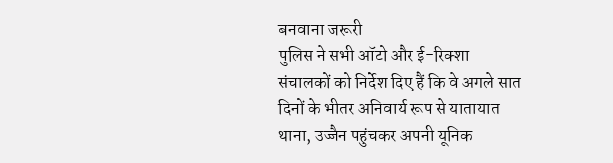बनवाना जरूरी
पुलिस ने सभी ऑटो और ई-रिक्शा संचालकों को निर्देश दिए हैं कि वे अगले सात दिनों के भीतर अनिवार्य रूप से यातायात थाना, उज्जैन पहुंचकर अपनी यूनिक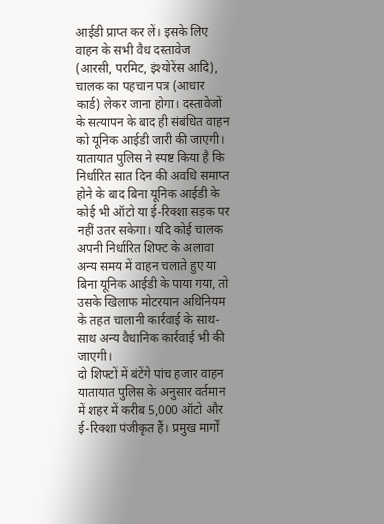आईडी प्राप्त कर लें। इसके लिए वाहन के सभी वैध दस्तावेज (आरसी, परमिट, इंश्योरेंस आदि), चालक का पहचान पत्र (आधार कार्ड) लेकर जाना होगा। दस्तावेजों के सत्यापन के बाद ही संबंधित वाहन को यूनिक आईडी जारी की जाएगी। यातायात पुलिस ने स्पष्ट किया है कि निर्धारित सात दिन की अवधि समाप्त होने के बाद बिना यूनिक आईडी के कोई भी ऑटो या ई-रिक्शा सड़क पर नहीं उतर सकेगा। यदि कोई चालक अपनी निर्धारित शिफ्ट के अलावा अन्य समय में वाहन चलाते हुए या बिना यूनिक आईडी के पाया गया, तो उसके खिलाफ मोटरयान अधिनियम के तहत चालानी कार्रवाई के साथ-साथ अन्य वैधानिक कार्रवाई भी की जाएगी।
दो शिफ्टों में बंटेंगे पांच हजार वाहन
यातायात पुलिस के अनुसार वर्तमान में शहर में करीब 5,000 ऑटो और ई-रिक्शा पंजीकृत हैं। प्रमुख मार्गों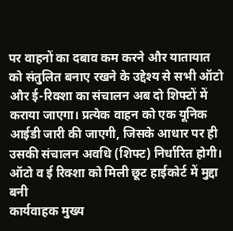पर वाहनों का दबाव कम करने और यातायात को संतुलित बनाए रखने के उद्देश्य से सभी ऑटो और ई-रिक्शा का संचालन अब दो शिफ्टों में कराया जाएगा। प्रत्येक वाहन को एक यूनिक आईडी जारी की जाएगी, जिसके आधार पर ही उसकी संचालन अवधि (शिफ्ट) निर्धारित होगी।
ऑटो व ई रिक्शा को मिली छूट हाईकोर्ट में मुद्दा बनी
कार्यवाहक मुख्य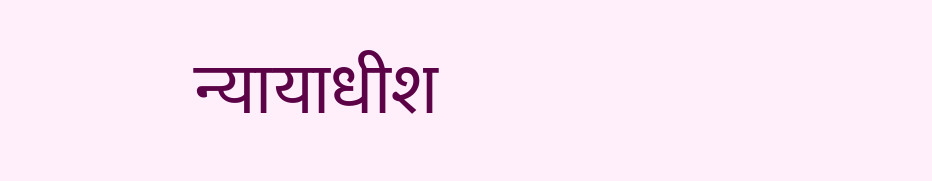न्यायाधीश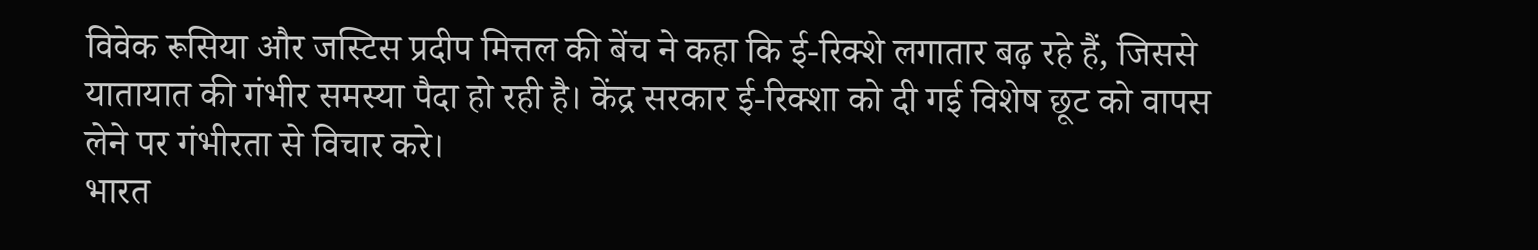विवेक रूसिया और जस्टिस प्रदीप मित्तल की बेंच ने कहा कि ई-रिक्शे लगातार बढ़ रहे हैं, जिससे यातायात की गंभीर समस्या पैदा हो रही है। केंद्र सरकार ई-रिक्शा को दी गई विशेष छूट को वापस लेने पर गंभीरता से विचार करे।
भारत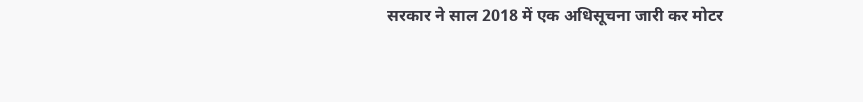सरकार ने साल 2018 में एक अधिसूचना जारी कर मोटर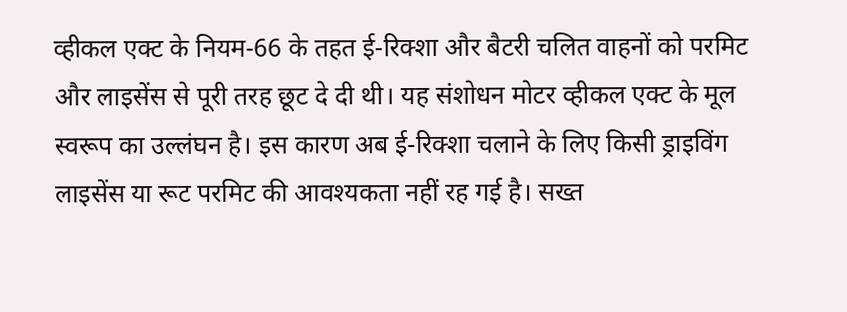व्हीकल एक्ट के नियम-66 के तहत ई-रिक्शा और बैटरी चलित वाहनों को परमिट और लाइसेंस से पूरी तरह छूट दे दी थी। यह संशोधन मोटर व्हीकल एक्ट के मूल स्वरूप का उल्लंघन है। इस कारण अब ई-रिक्शा चलाने के लिए किसी ड्राइविंग लाइसेंस या रूट परमिट की आवश्यकता नहीं रह गई है। सख्त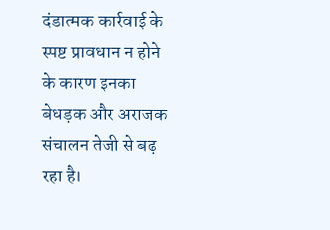दंडात्मक कार्रवाई के स्पष्ट प्रावधान न होने के कारण इनका बेधड़क और अराजक संचालन तेजी से बढ़ रहा है।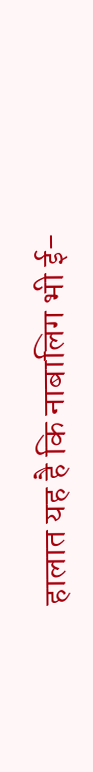हालात यह है कि नाबालिग भी ई-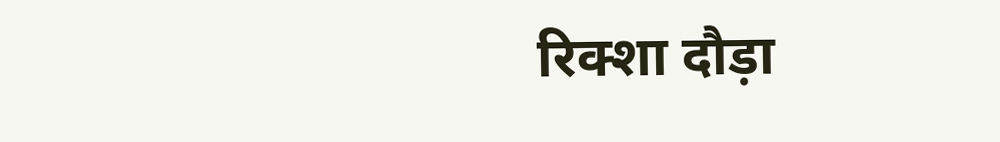रिक्शा दौड़ा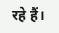रहे हैं।